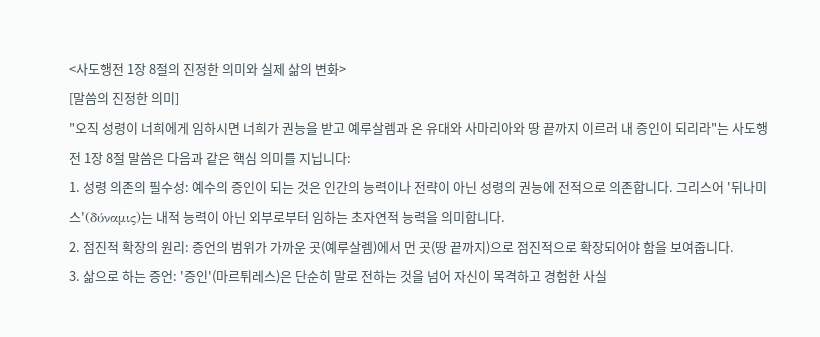<사도행전 1장 8절의 진정한 의미와 실제 삶의 변화>
[말씀의 진정한 의미]
"오직 성령이 너희에게 임하시면 너희가 권능을 받고 예루살렘과 온 유대와 사마리아와 땅 끝까지 이르러 내 증인이 되리라"는 사도행전 1장 8절 말씀은 다음과 같은 핵심 의미를 지닙니다:
1. 성령 의존의 필수성: 예수의 증인이 되는 것은 인간의 능력이나 전략이 아닌 성령의 권능에 전적으로 의존합니다. 그리스어 '뒤나미스'(δύναμις)는 내적 능력이 아닌 외부로부터 임하는 초자연적 능력을 의미합니다.
2. 점진적 확장의 원리: 증언의 범위가 가까운 곳(예루살렘)에서 먼 곳(땅 끝까지)으로 점진적으로 확장되어야 함을 보여줍니다.
3. 삶으로 하는 증언: '증인'(마르튀레스)은 단순히 말로 전하는 것을 넘어 자신이 목격하고 경험한 사실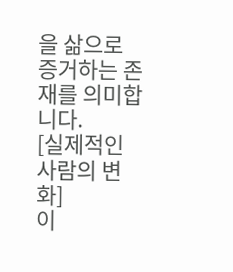을 삶으로 증거하는 존재를 의미합니다.
[실제적인 사람의 변화]
이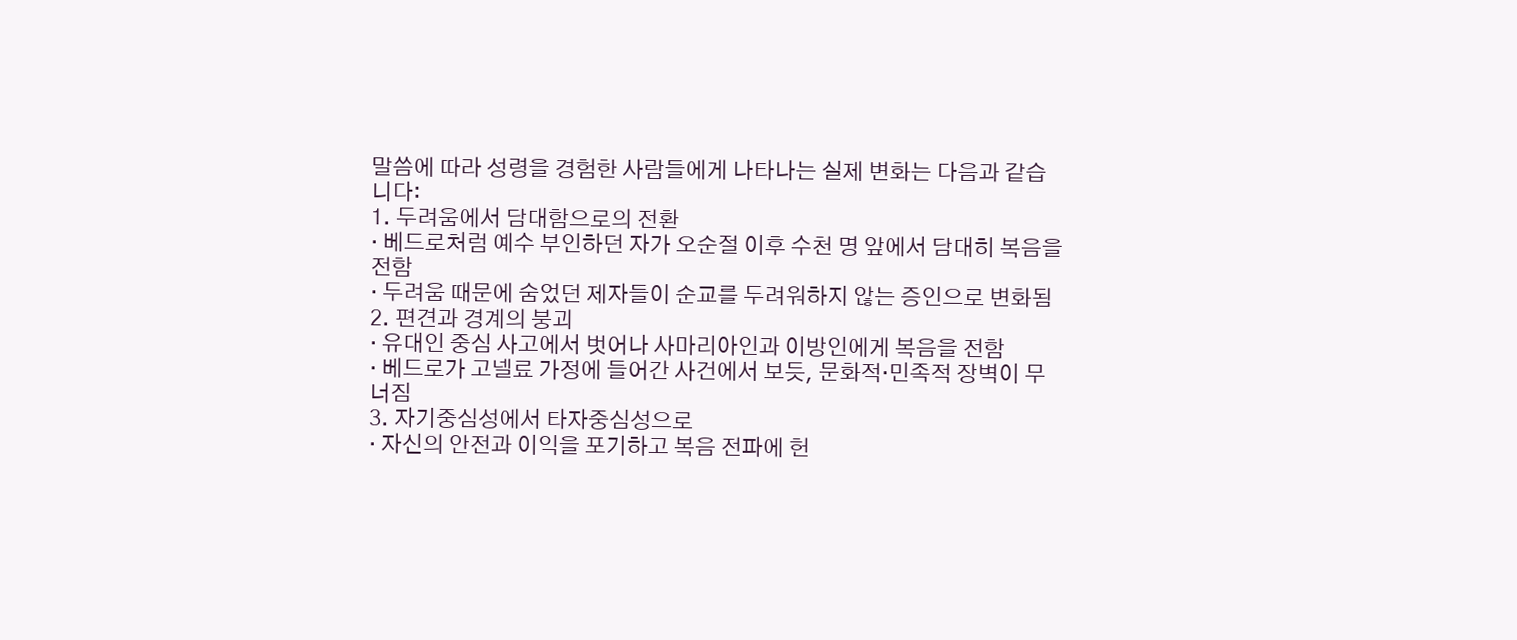말씀에 따라 성령을 경험한 사람들에게 나타나는 실제 변화는 다음과 같습니다:
1. 두려움에서 담대함으로의 전환
· 베드로처럼 예수 부인하던 자가 오순절 이후 수천 명 앞에서 담대히 복음을 전함
· 두려움 때문에 숨었던 제자들이 순교를 두려워하지 않는 증인으로 변화됨
2. 편견과 경계의 붕괴
· 유대인 중심 사고에서 벗어나 사마리아인과 이방인에게 복음을 전함
· 베드로가 고넬료 가정에 들어간 사건에서 보듯, 문화적·민족적 장벽이 무너짐
3. 자기중심성에서 타자중심성으로
· 자신의 안전과 이익을 포기하고 복음 전파에 헌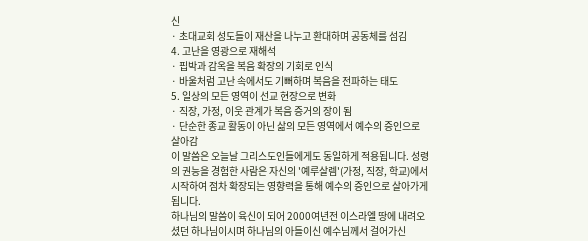신
· 초대교회 성도들이 재산을 나누고 환대하며 공동체를 섬김
4. 고난을 영광으로 재해석
· 핍박과 감옥을 복음 확장의 기회로 인식
· 바울처럼 고난 속에서도 기뻐하며 복음을 전파하는 태도
5. 일상의 모든 영역이 선교 현장으로 변화
· 직장, 가정, 이웃 관계가 복음 증거의 장이 됨
· 단순한 종교 활동이 아닌 삶의 모든 영역에서 예수의 증인으로 살아감
이 말씀은 오늘날 그리스도인들에게도 동일하게 적용됩니다. 성령의 권능을 경험한 사람은 자신의 '예루살렘'(가정, 직장, 학교)에서 시작하여 점차 확장되는 영향력을 통해 예수의 증인으로 살아가게 됩니다.
하나님의 말씀이 육신이 되어 2000여년전 이스라엘 땅에 내려오셨던 하나님이시며 하나님의 아들이신 예수님께서 걸어가신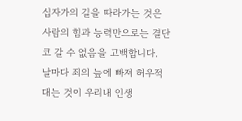십자가의 길을 따라가는 것은 사람의 힘과 능력만으로는 결단코 갈 수 없음을 고백합니다.
날마다 죄의 늪에 빠져 허우적대는 것이 우리내 인생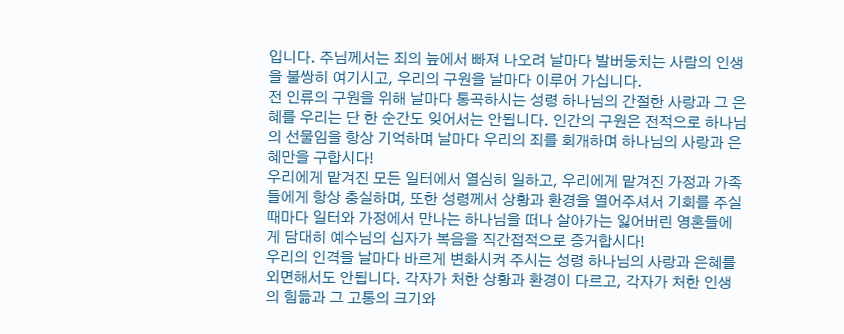입니다. 주님께서는 죄의 늪에서 빠져 나오려 날마다 발버둥치는 사람의 인생을 불쌍히 여기시고, 우리의 구원을 날마다 이루어 가십니다.
전 인류의 구원을 위해 날마다 통곡하시는 성령 하나님의 간절한 사랑과 그 은혜를 우리는 단 한 순간도 잊어서는 안됩니다. 인간의 구원은 전적으로 하나님의 선물임을 항상 기억하며 날마다 우리의 죄를 회개하며 하나님의 사랑과 은혜만을 구합시다!
우리에게 맡겨진 모든 일터에서 열심히 일하고, 우리에게 맡겨진 가정과 가족들에게 항상 충실하며, 또한 성령께서 상황과 환경을 열어주셔서 기회를 주실 때마다 일터와 가정에서 만나는 하나님을 떠나 살아가는 잃어버린 영혼들에게 담대히 예수님의 십자가 복음을 직간접적으로 증거합시다!
우리의 인격을 날마다 바르게 변화시켜 주시는 성령 하나님의 사랑과 은혜를 외면해서도 안됩니다. 각자가 처한 상황과 환경이 다르고, 각자가 처한 인생의 힘듦과 그 고통의 크기와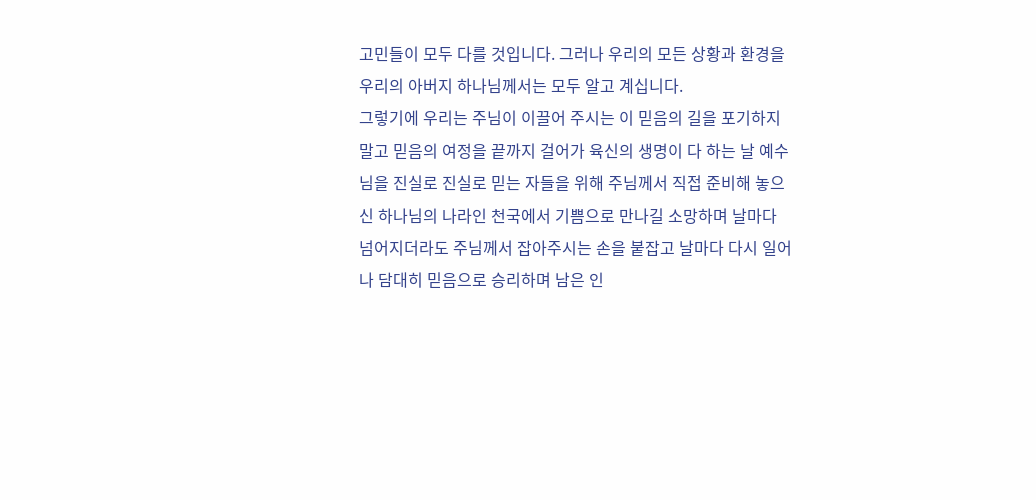고민들이 모두 다를 것입니다. 그러나 우리의 모든 상황과 환경을 우리의 아버지 하나님께서는 모두 알고 계십니다.
그렇기에 우리는 주님이 이끌어 주시는 이 믿음의 길을 포기하지 말고 믿음의 여정을 끝까지 걸어가 육신의 생명이 다 하는 날 예수님을 진실로 진실로 믿는 자들을 위해 주님께서 직접 준비해 놓으신 하나님의 나라인 천국에서 기쁨으로 만나길 소망하며 날마다 넘어지더라도 주님께서 잡아주시는 손을 붙잡고 날마다 다시 일어나 담대히 믿음으로 승리하며 남은 인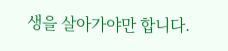생을 살아가야만 합니다.